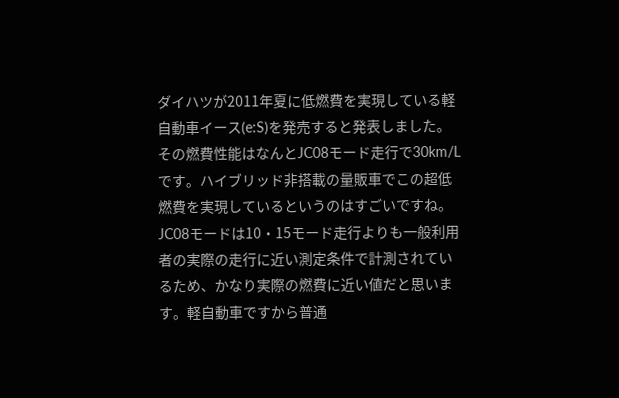ダイハツが2011年夏に低燃費を実現している軽自動車イース(e:S)を発売すると発表しました。
その燃費性能はなんとJC08モード走行で30km/Lです。ハイブリッド非搭載の量販車でこの超低燃費を実現しているというのはすごいですね。
JC08モードは10・15モード走行よりも一般利用者の実際の走行に近い測定条件で計測されているため、かなり実際の燃費に近い値だと思います。軽自動車ですから普通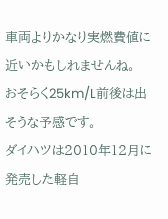車両よりかなり実燃費値に近いかもしれませんね。
おそらく25km/L前後は出そうな予感です。
ダイハツは2010年12月に発売した軽自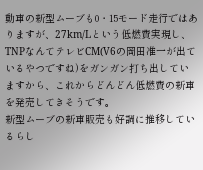動車の新型ムーブも0・15モード走行ではありますが、27km/Lという低燃費実現し、TNPなんてテレビCM(V6の岡田准一が出ているやつですね)をガンガン打ち出していますから、これからどんどん低燃費の新車を発売してきそうです。
新型ムーブの新車販売も好調に推移しているらし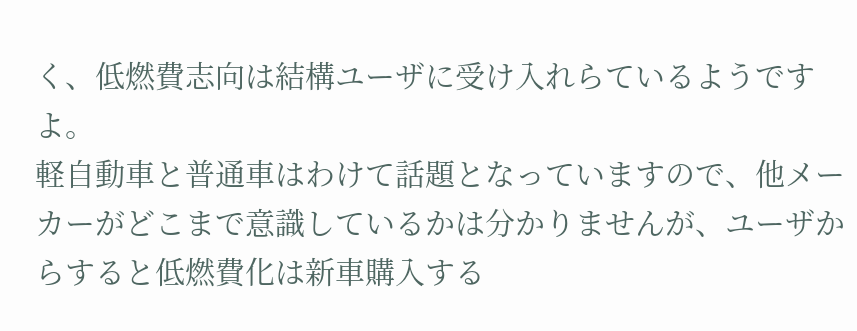く、低燃費志向は結構ユーザに受け入れらているようですよ。
軽自動車と普通車はわけて話題となっていますので、他メーカーがどこまで意識しているかは分かりませんが、ユーザからすると低燃費化は新車購入する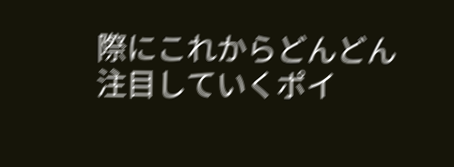際にこれからどんどん注目していくポイ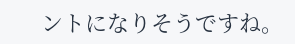ントになりそうですね。